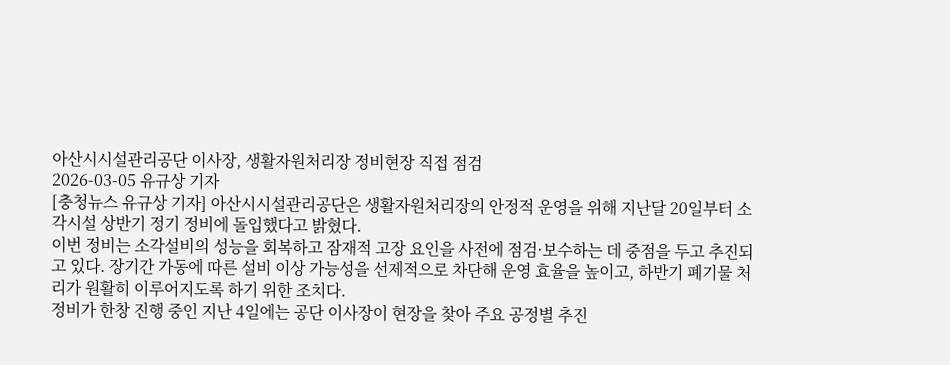아산시시설관리공단 이사장, 생활자원처리장 정비현장 직접 점검
2026-03-05 유규상 기자
[충청뉴스 유규상 기자] 아산시시설관리공단은 생활자원처리장의 안정적 운영을 위해 지난달 20일부터 소각시설 상반기 정기 정비에 돌입했다고 밝혔다.
이번 정비는 소각설비의 성능을 회복하고 잠재적 고장 요인을 사전에 점검·보수하는 데 중점을 두고 추진되고 있다. 장기간 가동에 따른 설비 이상 가능성을 선제적으로 차단해 운영 효율을 높이고, 하반기 폐기물 처리가 원활히 이루어지도록 하기 위한 조치다.
정비가 한창 진행 중인 지난 4일에는 공단 이사장이 현장을 찾아 주요 공정별 추진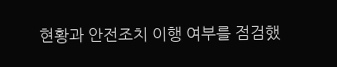현황과 안전조치 이행 여부를 점검했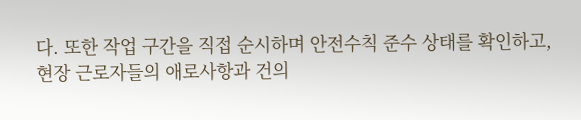다. 또한 작업 구간을 직접 순시하며 안전수칙 준수 상태를 확인하고, 현장 근로자들의 애로사항과 건의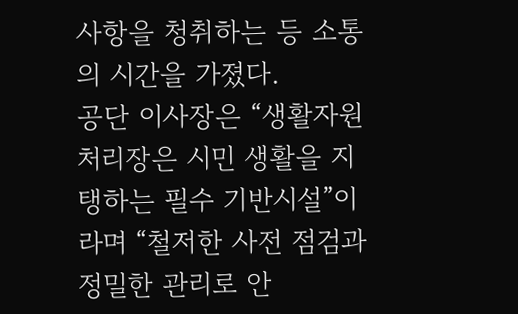사항을 청취하는 등 소통의 시간을 가졌다.
공단 이사장은 “생활자원처리장은 시민 생활을 지탱하는 필수 기반시설”이라며 “철저한 사전 점검과 정밀한 관리로 안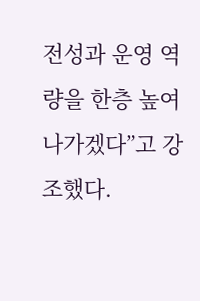전성과 운영 역량을 한층 높여 나가겠다”고 강조했다.